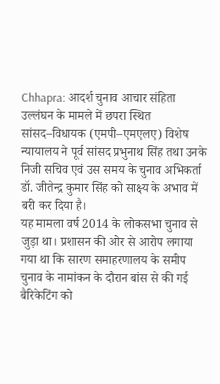Chhapra: आदर्श चुनाव आचार संहिता उल्लंघन के मामले में छपरा स्थित सांसद–विधायक (एमपी–एमएलए) विशेष न्यायालय ने पूर्व सांसद प्रभुनाथ सिंह तथा उनके निजी सचिव एवं उस समय के चुनाव अभिकर्ता डॉ. जीतेन्द्र कुमार सिंह को साक्ष्य के अभाव में बरी कर दिया है।
यह मामला वर्ष 2014 के लोकसभा चुनाव से जुड़ा था। प्रशासन की ओर से आरोप लगाया गया था कि सारण समाहरणालय के समीप चुनाव के नामांकन के दौरान बांस से की गई बैरिकेटिंग को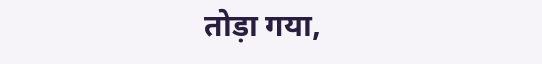तोड़ा गया,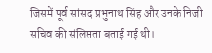जिसमें पूर्व सांसद प्रभुनाथ सिंह और उनके निजी सचिव की संलिप्तता बताई गई थी।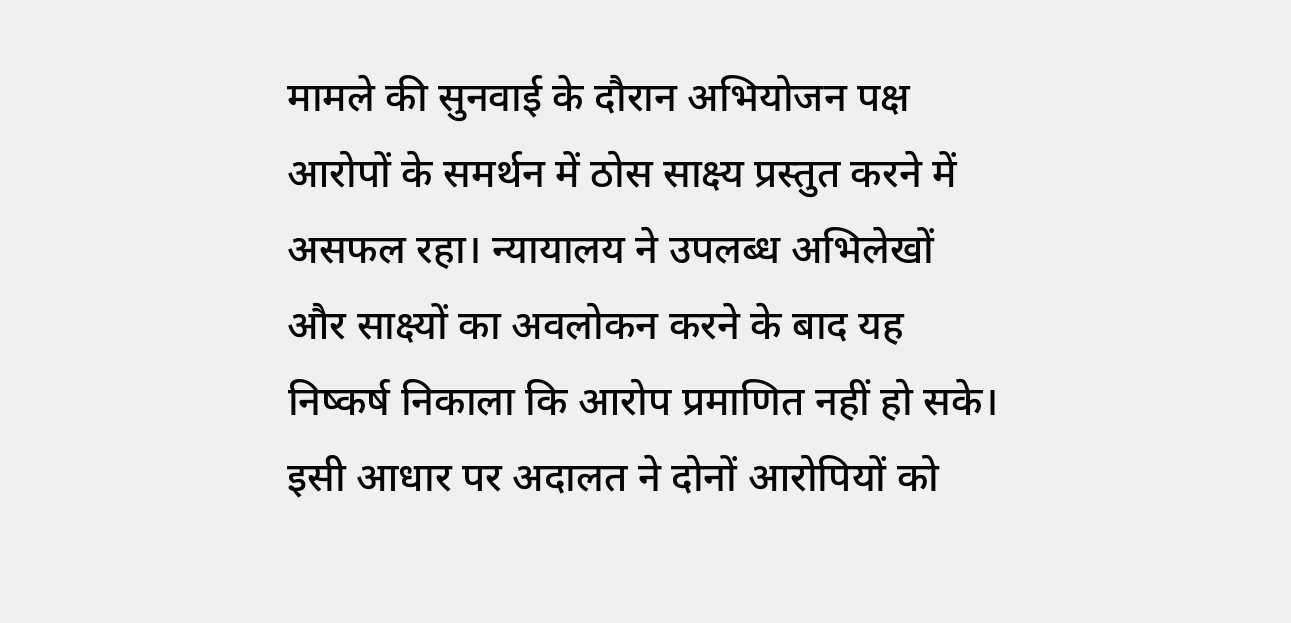मामले की सुनवाई के दौरान अभियोजन पक्ष आरोपों के समर्थन में ठोस साक्ष्य प्रस्तुत करने में असफल रहा। न्यायालय ने उपलब्ध अभिलेखों और साक्ष्यों का अवलोकन करने के बाद यह निष्कर्ष निकाला कि आरोप प्रमाणित नहीं हो सके। इसी आधार पर अदालत ने दोनों आरोपियों को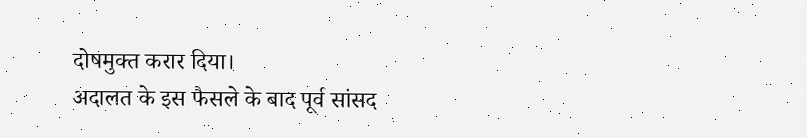दोषमुक्त करार दिया।
अदालत के इस फैसले के बाद पूर्व सांसद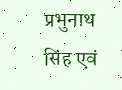प्रभुनाथ सिंह एवं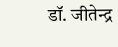डॉ. जीतेन्द्र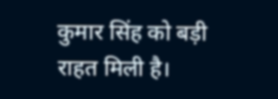कुमार सिंह को बड़ी राहत मिली है।